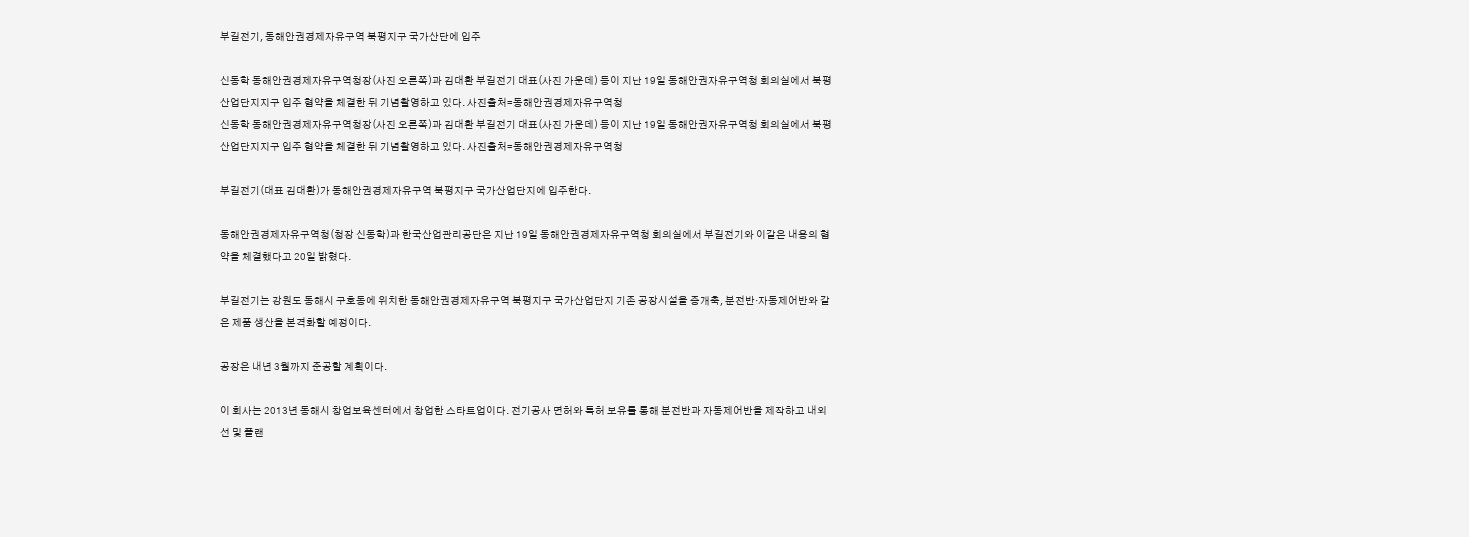부길전기, 동해안권경제자유구역 북평지구 국가산단에 입주

신동학 동해안권경제자유구역청장(사진 오른쪽)과 김대환 부길전기 대표(사진 가운데) 등이 지난 19일 동해안권자유구역청 회의실에서 북평산업단지지구 입주 협약을 체결한 뒤 기념촬영하고 있다. 사진출처=동해안권경제자유구역청
신동학 동해안권경제자유구역청장(사진 오른쪽)과 김대환 부길전기 대표(사진 가운데) 등이 지난 19일 동해안권자유구역청 회의실에서 북평산업단지지구 입주 협약을 체결한 뒤 기념촬영하고 있다. 사진출처=동해안권경제자유구역청

부길전기(대표 김대환)가 동해안권경제자유구역 북평지구 국가산업단지에 입주한다.

동해안권경제자유구역청(청장 신동학)과 한국산업관리공단은 지난 19일 동해안권경제자유구역청 회의실에서 부길전기와 이같은 내용의 협약을 체결했다고 20일 밝혔다.

부길전기는 강원도 동해시 구호동에 위치한 동해안권경제자유구역 북평지구 국가산업단지 기존 공장시설을 증개축, 분전반·자동제어반와 같은 제품 생산을 본격화할 예정이다.

공장은 내년 3월까지 준공할 계획이다.

이 회사는 2013년 동해시 창업보육센터에서 창업한 스타트업이다. 전기공사 면허와 특허 보유를 통해 분전반과 자동제어반을 제작하고 내외선 및 플랜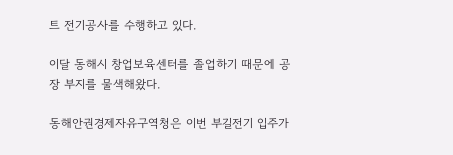트 전기공사를 수행하고 있다.

이달 동해시 창업보육센터를 졸업하기 때문에 공장 부지를 물색해왔다.

동해안권경제자유구역청은 이번 부길전기 입주가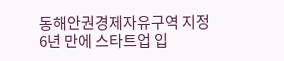동해안권경제자유구역 지정 6년 만에 스타트업 입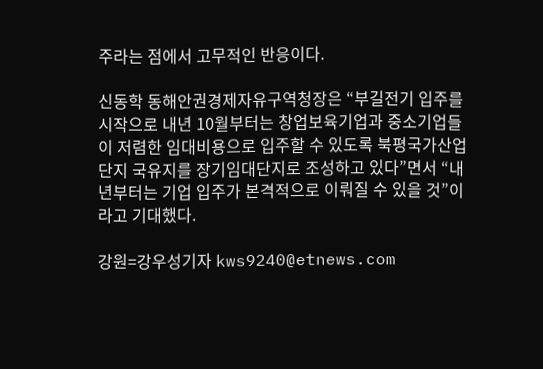주라는 점에서 고무적인 반응이다.

신동학 동해안권경제자유구역청장은 “부길전기 입주를 시작으로 내년 10월부터는 창업보육기업과 중소기업들이 저렴한 임대비용으로 입주할 수 있도록 북평국가산업단지 국유지를 장기임대단지로 조성하고 있다”면서 “내년부터는 기업 입주가 본격적으로 이뤄질 수 있을 것”이라고 기대했다.

강원=강우성기자 kws9240@etnews.com